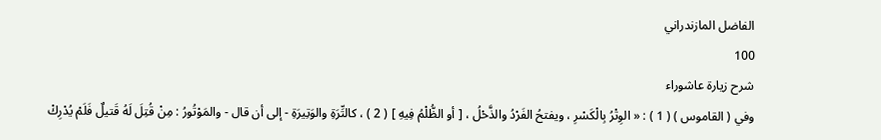الفاضل المازندراني
100
شرح زيارة عاشوراء
وفي ( القاموس ) ( 1 ) : « الوِتْرُ بِالْكَسْرِ ، ويفتحُ الفَرْدُ والذَّحْلُ ، [ أو الظُّلْمُ فِيهِ ] ( 2 ) ، كالتِّرَةِ والوَتِيرَةِ - إلى أن قال - والمَوْتُورُ : مِنْ قُتِلَ لَهُ قَتيلٌ فَلَمْ يُدْرِكْ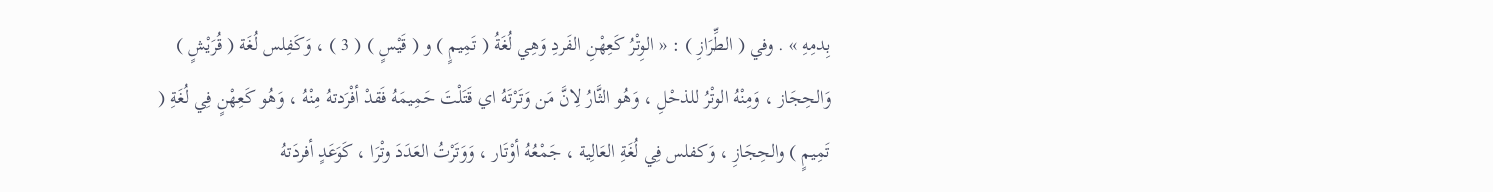بِدمِهِ » . وفي ( الطِّرَازِ ) : « الوِتْرُ كَعِهْنِ الفَردِ وَهِي لُغَةُ ( تَمِيمٍ ) و ( قَيْسٍ ) ( 3 ) ، وَكَفِلس لُغَة ( قُرَيْشٍ ) وَالحِجَاز ، وَمِنْهُ الوتْرُ للذحْلِ ، وَهُو الثَّارُ لِانَّ مَن وَتَرْتَهُ اي قَتَلْتَ حَمِيمَهُ فَقدْ أفْرَدتهُ مِنْهُ ، وَهُو كَعِهْنٍ فِي لُغَةِ ( تَمِيمٍ ) والحِجَازِ ، وَكفلس فِي لُغَةِ العَالِية ، جَمْعُهُ أوْتَار ، وَوَتَرْتُ العَدَدَ وتْرَا ، كَوَعَدٍ أفردَتهُ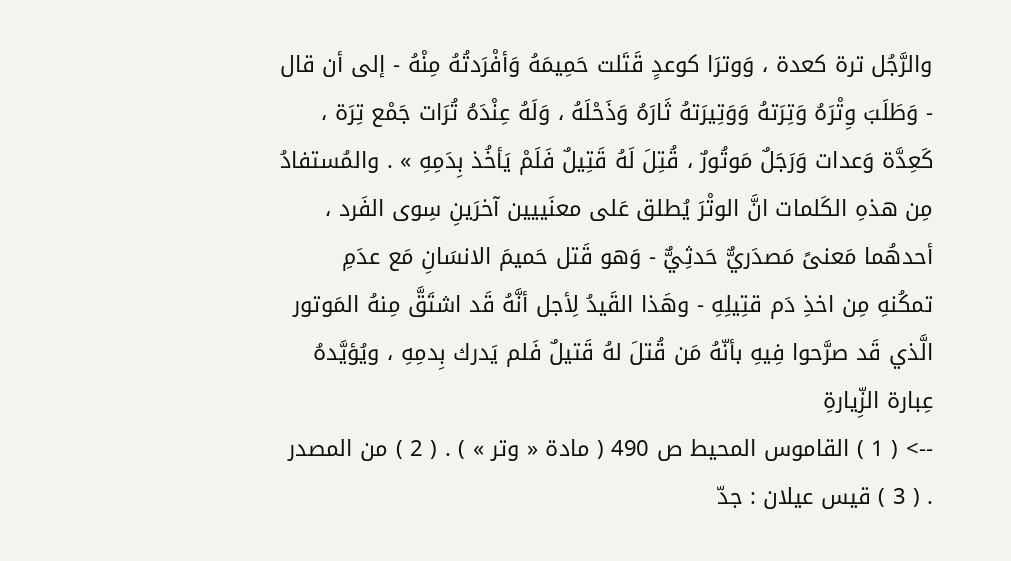والرَّجُل ترة كعدة ، وَوترَا كوعدٍ قَتَلت حَمِيمَهُ وَأفْرَدتُهُ مِنْهُ - إلى أن قال - وَطَلَبَ وِتْرَهُ وَتِرَتهُ وَوَتِيرَتهُ ثَارَهُ وَذَحْلَهُ ، وَلَهُ عِنْدَهُ تُرَات جَمْع تِرَة ، كَعِدَّة وَعدات وَرَجَلٌ مَوتُورٌ ، قُتِلَ لَهُ قَتِيلٌ فَلَمْ يَأخُذ بِدَمِهِ » . والمُستفادُ مِن هذهِ الكَلمات انَّ الوتْرَ يُطلق عَلى معنَييين آخرَينِ سِوى الفَرد ، أحدهُما مَعنىً مَصدَريٌّ حَدثِيٌّ - وَهو قَتل حَميمَ الانسَانِ مَع عدَمِ تمكُنهِ مِن اخذِ دَم قتِيلِهِ - وهَذا القَيدُ لِأجل أنَّهُ قَد اشتَقَّ مِنهُ المَوتور الَّذي قَد صرَّحوا فِيهِ بأنّهُ مَن قُتلَ لهُ قَتيلٌ فَلم يَدرك بِدمِهِ ، ويُؤيَّدهُ عِبارة الزِّيارةِ
--> ( 1 ) القاموس المحيط ص 490 ( مادة « وتر » ) . ( 2 ) من المصدر . ( 3 ) قيس عيلان : جدّ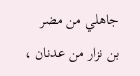جاهلي من مضر بن نزار من عدنان ،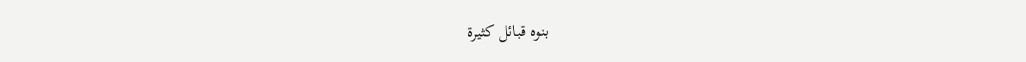بنوه قبائل كثيرة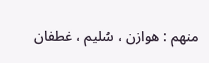منهم : هوازن ، سُليم ، غطفان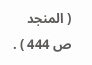( المنجد ص 444 ) .